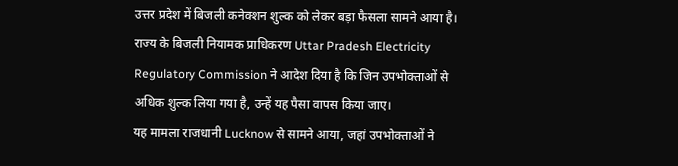उत्तर प्रदेश में बिजली कनेक्शन शुल्क को लेकर बड़ा फैसला सामने आया है। राज्य के बिजली नियामक प्राधिकरण Uttar Pradesh Electricity Regulatory Commission ने आदेश दिया है कि जिन उपभोक्ताओं से अधिक शुल्क लिया गया है, उन्हें यह पैसा वापस किया जाए।
यह मामला राजधानी Lucknow से सामने आया, जहां उपभोक्ताओं ने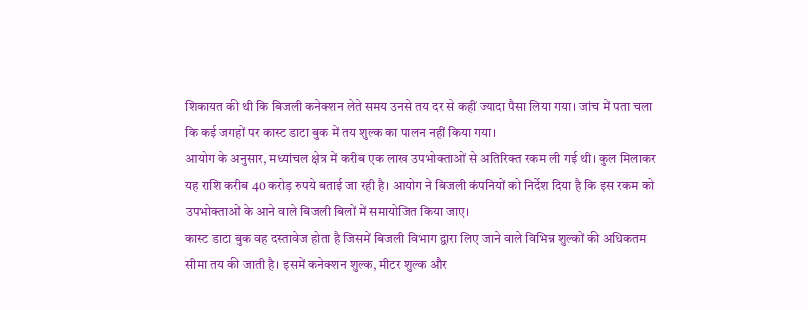शिकायत की थी कि बिजली कनेक्शन लेते समय उनसे तय दर से कहीं ज्यादा पैसा लिया गया। जांच में पता चला कि कई जगहों पर कास्ट डाटा बुक में तय शुल्क का पालन नहीं किया गया।
आयोग के अनुसार, मध्यांचल क्षेत्र में करीब एक लाख उपभोक्ताओं से अतिरिक्त रकम ली गई थी। कुल मिलाकर यह राशि करीब 40 करोड़ रुपये बताई जा रही है। आयोग ने बिजली कंपनियों को निर्देश दिया है कि इस रकम को उपभोक्ताओं के आने वाले बिजली बिलों में समायोजित किया जाए।
कास्ट डाटा बुक वह दस्तावेज होता है जिसमें बिजली विभाग द्वारा लिए जाने वाले विभिन्न शुल्कों की अधिकतम सीमा तय की जाती है। इसमें कनेक्शन शुल्क, मीटर शुल्क और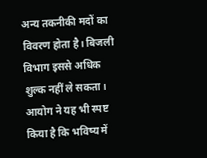अन्य तकनीकी मदों का विवरण होता है। बिजली विभाग इससे अधिक शुल्क नहीं ले सकता।
आयोग ने यह भी स्पष्ट किया है कि भविष्य में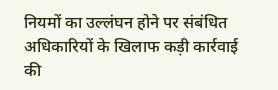नियमों का उल्लंघन होने पर संबंधित अधिकारियों के खिलाफ कड़ी कार्रवाई की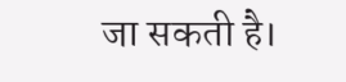जा सकती है।